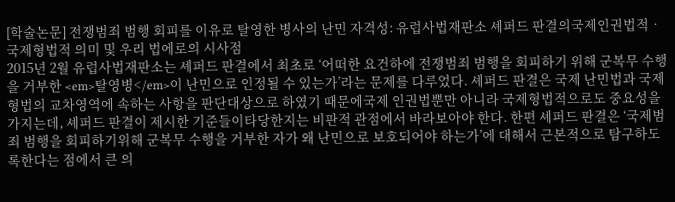[학술논문] 전쟁범죄 범행 회피를 이유로 탈영한 병사의 난민 자격성: 유럽사법재판소 셰퍼드 판결의국제인권법적‧국제형법적 의미 및 우리 법에로의 시사점
2015년 2월 유럽사법재판소는 셰퍼드 판결에서 최초로 ‘어떠한 요건하에 전쟁범죄 범행을 회피하기 위해 군복무 수행을 거부한 <em>탈영병</em>이 난민으로 인정될 수 있는가’라는 문제를 다루었다. 셰퍼드 판결은 국제 난민법과 국제형법의 교차영역에 속하는 사항을 판단대상으로 하였기 때문에국제 인권법뿐만 아니라 국제형법적으로도 중요성을 가지는데, 셰퍼드 판결이 제시한 기준들이타당한지는 비판적 관점에서 바라보아야 한다. 한편 셰퍼드 판결은 ‘국제범죄 범행을 회피하기위해 군복무 수행을 거부한 자가 왜 난민으로 보호되어야 하는가’에 대해서 근본적으로 탐구하도록한다는 점에서 큰 의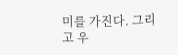미를 가진다. 그리고 우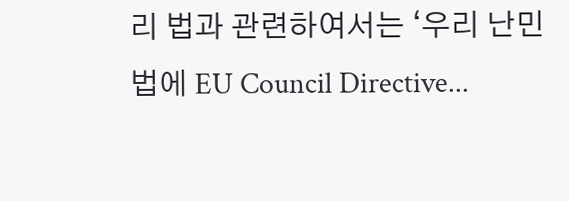리 법과 관련하여서는 ‘우리 난민법에 EU Council Directive...